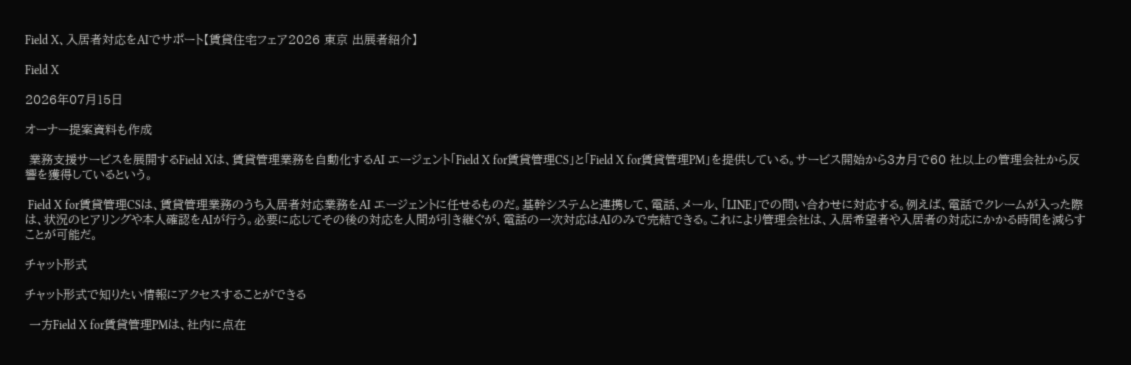Field X、入居者対応をAIでサポート【賃貸住宅フェア2026 東京 出展者紹介】

Field X

2026年07月15日

オーナー提案資料も作成

 業務支援サービスを展開するField Xは、賃貸管理業務を自動化するAI エージェント「Field X for賃貸管理CS」と「Field X for賃貸管理PM」を提供している。サービス開始から3カ月で60 社以上の管理会社から反響を獲得しているという。

 Field X for賃貸管理CSは、賃貸管理業務のうち入居者対応業務をAI エージェントに任せるものだ。基幹システムと連携して、電話、メール、「LINE」での問い合わせに対応する。例えば、電話でクレームが入った際は、状況のヒアリングや本人確認をAIが行う。必要に応じてその後の対応を人間が引き継ぐが、電話の一次対応はAIのみで完結できる。これにより管理会社は、入居希望者や入居者の対応にかかる時間を減らすことが可能だ。

チャット形式

チャット形式で知りたい情報にアクセスすることができる

 一方Field X for賃貸管理PMは、社内に点在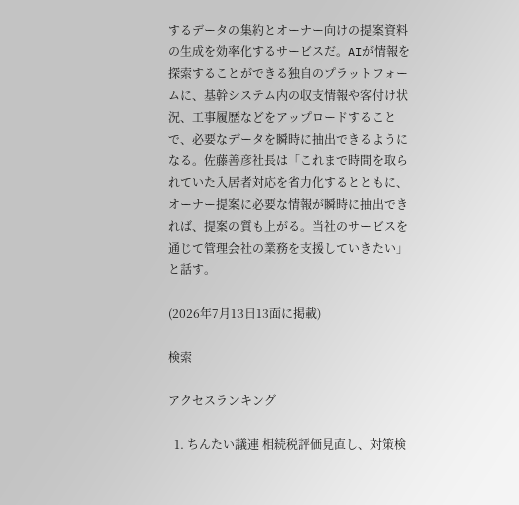するデータの集約とオーナー向けの提案資料の生成を効率化するサービスだ。AIが情報を探索することができる独自のプラットフォームに、基幹システム内の収支情報や客付け状況、工事履歴などをアップロードすることで、必要なデータを瞬時に抽出できるようになる。佐藤善彦社長は「これまで時間を取られていた入居者対応を省力化するとともに、オーナー提案に必要な情報が瞬時に抽出できれば、提案の質も上がる。当社のサービスを通じて管理会社の業務を支援していきたい」と話す。

(2026年7月13日13面に掲載)

検索

アクセスランキング

  1. ちんたい議連 相続税評価見直し、対策検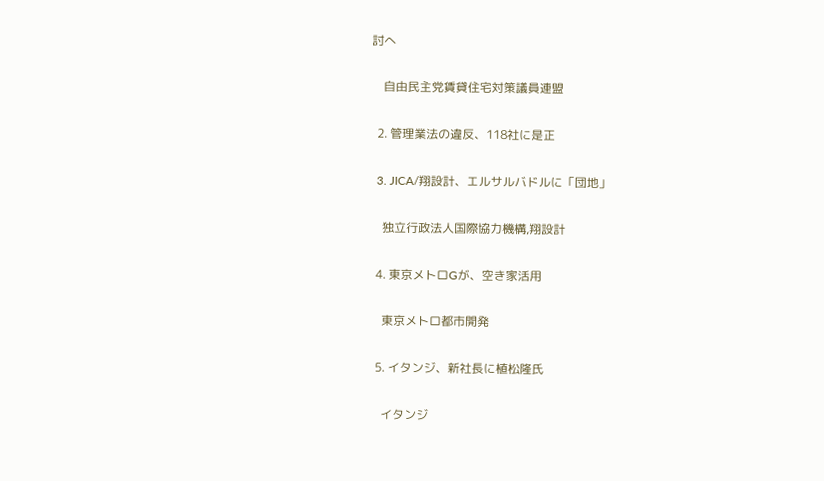討へ

    自由民主党賃貸住宅対策議員連盟

  2. 管理業法の違反、118社に是正

  3. JICA/翔設計、エルサルバドルに「団地」

    独立行政法人国際協力機構,翔設計

  4. 東京メトロGが、空き家活用

    東京メトロ都市開発

  5. イタンジ、新社長に植松隆氏

    イタンジ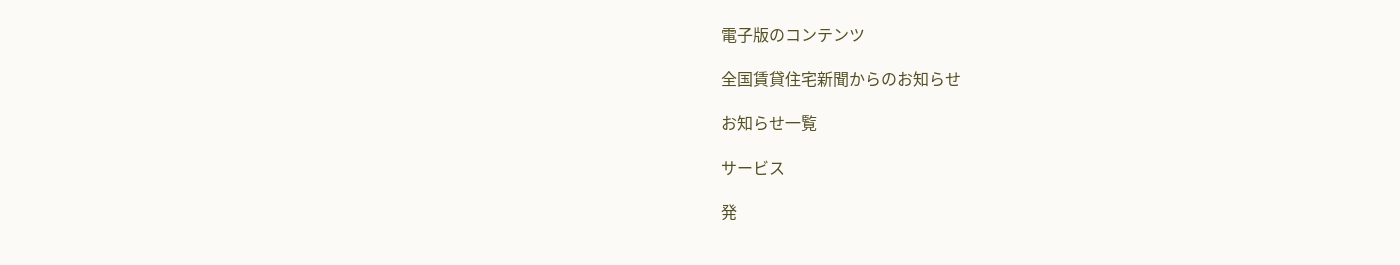電子版のコンテンツ

全国賃貸住宅新聞からのお知らせ

お知らせ一覧

サービス

発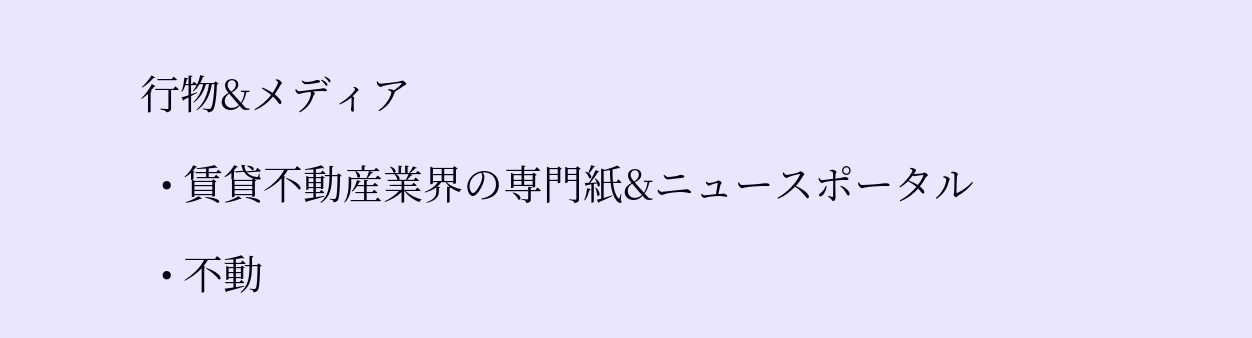行物&メディア

  • 賃貸不動産業界の専門紙&ニュースポータル

  • 不動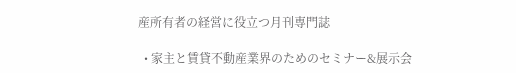産所有者の経営に役立つ月刊専門誌

  • 家主と賃貸不動産業界のためのセミナー&展示会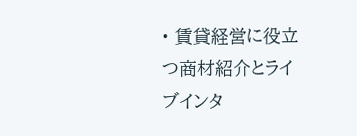• 賃貸経営に役立つ商材紹介とライブインタ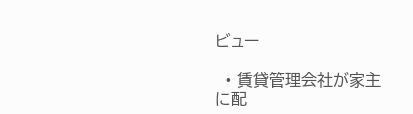ビュー

  • 賃貸管理会社が家主に配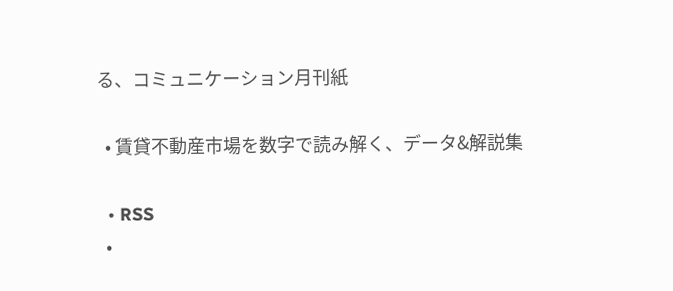る、コミュニケーション月刊紙

  • 賃貸不動産市場を数字で読み解く、データ&解説集

  • RSS
  •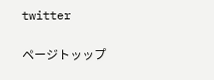twitter

ページトッップ